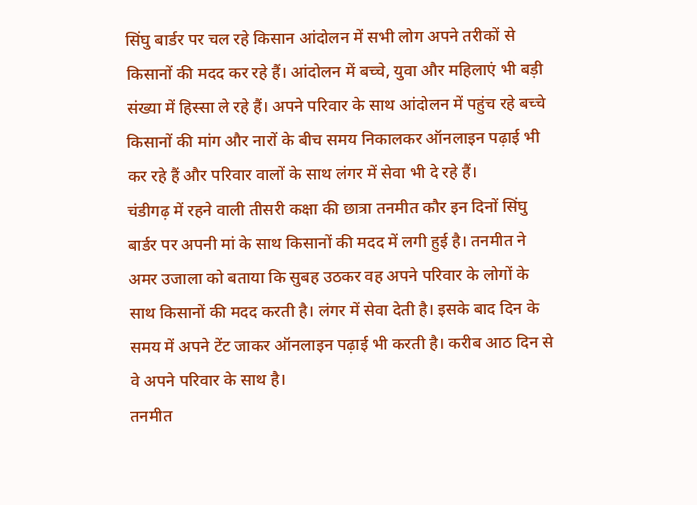सिंघु बार्डर पर चल रहे किसान आंदोलन में सभी लोग अपने तरीकों से किसानों की मदद कर रहे हैं। आंदोलन में बच्चे, युवा और महिलाएं भी बड़ी संख्या में हिस्सा ले रहे हैं। अपने परिवार के साथ आंदोलन में पहुंच रहे बच्चे किसानों की मांग और नारों के बीच समय निकालकर ऑनलाइन पढ़ाई भी कर रहे हैं और परिवार वालों के साथ लंगर में सेवा भी दे रहे हैं।
चंडीगढ़ में रहने वाली तीसरी कक्षा की छात्रा तनमीत कौर इन दिनों सिंघु बार्डर पर अपनी मां के साथ किसानों की मदद में लगी हुई है। तनमीत ने अमर उजाला को बताया कि सुबह उठकर वह अपने परिवार के लोगों के साथ किसानों की मदद करती है। लंगर में सेवा देती है। इसके बाद दिन के समय में अपने टेंट जाकर ऑनलाइन पढ़ाई भी करती है। करीब आठ दिन से वे अपने परिवार के साथ है।
तनमीत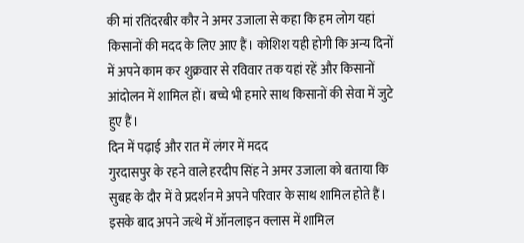की मां रतिंदरबीर कौर ने अमर उजाला से कहा कि हम लोग यहां किसानों की मदद के लिए आए हैं। कोशिश यही होगी कि अन्य दिनों में अपने काम कर शुक्रवार से रविवार तक यहां रहें और किसानों आंदोलन में शामिल हों। बच्चे भी हमारे साथ किसानों की सेवा में जुटे हुए हैं।
दिन में पढ़ाई और रात में लंगर में मदद
गुरदासपुर के रहने वाले हरदीप सिंह ने अमर उजाला को बताया कि सुबह के दौर में वे प्रदर्शन मे अपने परिवार के साथ शामिल होते हैं। इसके बाद अपने जत्थे में ऑनलाइन क्लास में शामिल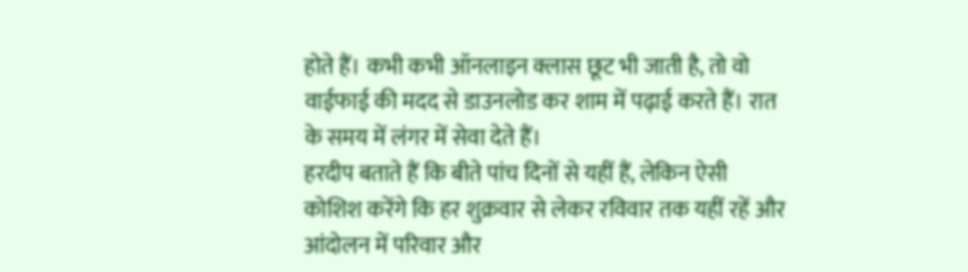होते हैं। कभी कभी ऑनलाइन क्लास छूट भी जाती है, तो वो वाईफाई की मदद से डाउनलोड कर शाम में पढ़ाई करते हैं। रात के समय में लंगर में सेवा देते हैं।
हरदीप बताते हैं कि बीते पांच दिनों से यहीं हैं, लेकिन ऐसी कोशिश करेंगे कि हर शुक्रवार से लेकर रविवार तक यहीं रहें और आंदोलन में परिवार और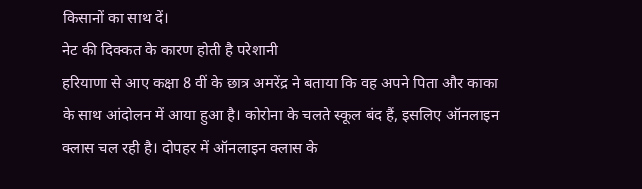किसानों का साथ दें।
नेट की दिक्कत के कारण होती है परेशानी
हरियाणा से आए कक्षा 8 वीं के छात्र अमरेंद्र ने बताया कि वह अपने पिता और काका के साथ आंदोलन में आया हुआ है। कोरोना के चलते स्कूल बंद हैं, इसलिए ऑनलाइन क्लास चल रही है। दोपहर में ऑनलाइन क्लास के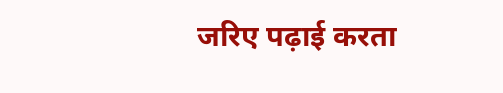जरिए पढ़ाई करता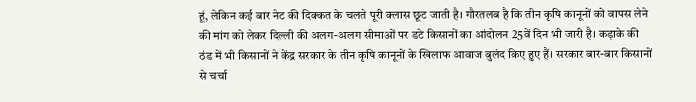हूं, लेकिन कई बार नेट की दिक्कत के चलते पूरी क्लास छूट जाती है। गौरतलब है कि तीन कृषि कानूनों को वापस लेने की मांग को लेकर दिल्ली की अलग-अलग सीमाओं पर डटे किसानों का आंदोलन 25वें दिन भी जारी है। कड़ाके की ठंड में भी किसानों ने केंद्र सरकार के तीन कृषि कानूनों के खिलाफ आवाज बुलंद किए हुए हैं। सरकार बार-बार किसानों से चर्चा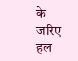के जरिए हल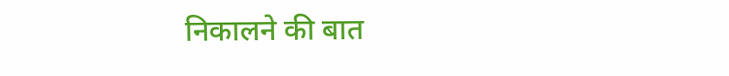निकालने की बात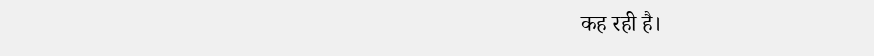कह रही है।